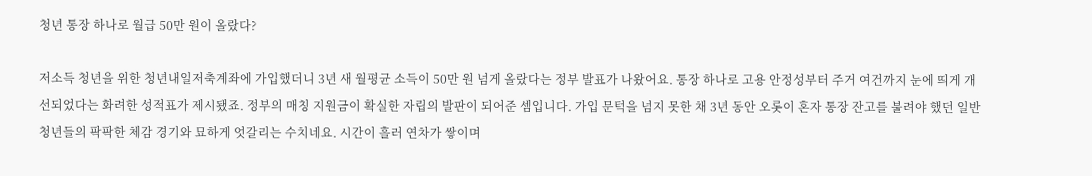청년 통장 하나로 월급 50만 원이 올랐다?

저소득 청년을 위한 청년내일저축계좌에 가입했더니 3년 새 월평균 소득이 50만 원 넘게 올랐다는 정부 발표가 나왔어요. 통장 하나로 고용 안정성부터 주거 여건까지 눈에 띄게 개선되었다는 화려한 성적표가 제시됐죠. 정부의 매칭 지원금이 확실한 자립의 발판이 되어준 셈입니다. 가입 문턱을 넘지 못한 채 3년 동안 오롯이 혼자 통장 잔고를 불려야 했던 일반 청년들의 팍팍한 체감 경기와 묘하게 엇갈리는 수치네요. 시간이 흘러 연차가 쌓이며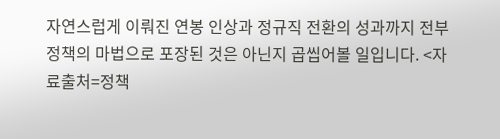자연스럽게 이뤄진 연봉 인상과 정규직 전환의 성과까지 전부 정책의 마법으로 포장된 것은 아닌지 곱씹어볼 일입니다. <자료출처=정책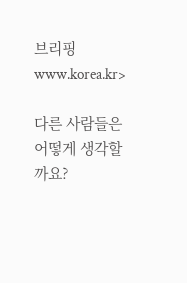브리핑 www.korea.kr>

다른 사람들은 어떻게 생각할까요?